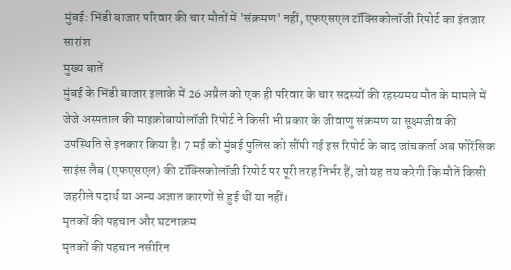मुंबई: भिंडी बाजार परिवार की चार मौतों में 'संक्रमण' नहीं, एफएसएल टॉक्सिकोलॉजी रिपोर्ट का इंतजार
सारांश
मुख्य बातें
मुंबई के भिंडी बाजार इलाके में 26 अप्रैल को एक ही परिवार के चार सदस्यों की रहस्यमय मौत के मामले में जेजे अस्पताल की माइक्रोबायोलॉजी रिपोर्ट ने किसी भी प्रकार के जीवाणु संक्रमण या सूक्ष्मजीव की उपस्थिति से इनकार किया है। 7 मई को मुंबई पुलिस को सौंपी गई इस रिपोर्ट के बाद जांचकर्ता अब फोरेंसिक साइंस लैब (एफएसएल) की टॉक्सिकोलॉजी रिपोर्ट पर पूरी तरह निर्भर हैं, जो यह तय करेगी कि मौतें किसी जहरीले पदार्थ या अन्य अज्ञात कारणों से हुई थीं या नहीं।
मृतकों की पहचान और घटनाक्रम
मृतकों की पहचान नसीरिन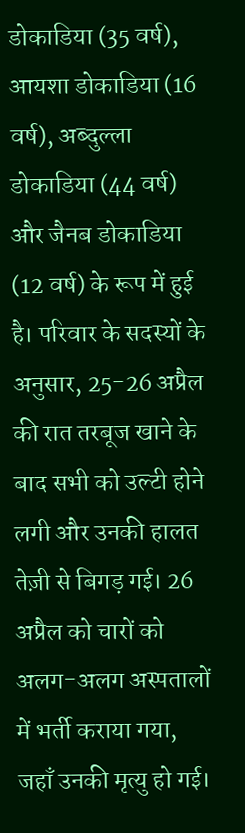डोकाडिया (35 वर्ष), आयशा डोकाडिया (16 वर्ष), अब्दुल्ला डोकाडिया (44 वर्ष) और जैनब डोकाडिया (12 वर्ष) के रूप में हुई है। परिवार के सदस्यों के अनुसार, 25-26 अप्रैल की रात तरबूज खाने के बाद सभी को उल्टी होने लगी और उनकी हालत तेज़ी से बिगड़ गई। 26 अप्रैल को चारों को अलग-अलग अस्पतालों में भर्ती कराया गया, जहाँ उनकी मृत्यु हो गई।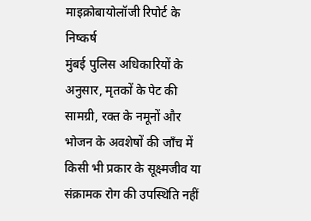माइक्रोबायोलॉजी रिपोर्ट के निष्कर्ष
मुंबई पुलिस अधिकारियों के अनुसार, मृतकों के पेट की सामग्री, रक्त के नमूनों और भोजन के अवशेषों की जाँच में किसी भी प्रकार के सूक्ष्मजीव या संक्रामक रोग की उपस्थिति नहीं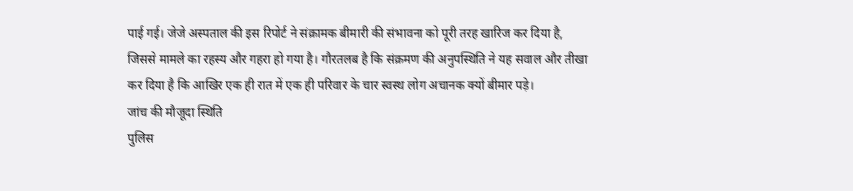पाई गई। जेजे अस्पताल की इस रिपोर्ट ने संक्रामक बीमारी की संभावना को पूरी तरह खारिज कर दिया है, जिससे मामले का रहस्य और गहरा हो गया है। गौरतलब है कि संक्रमण की अनुपस्थिति ने यह सवाल और तीखा कर दिया है कि आखिर एक ही रात में एक ही परिवार के चार स्वस्थ लोग अचानक क्यों बीमार पड़े।
जांच की मौजूदा स्थिति
पुलिस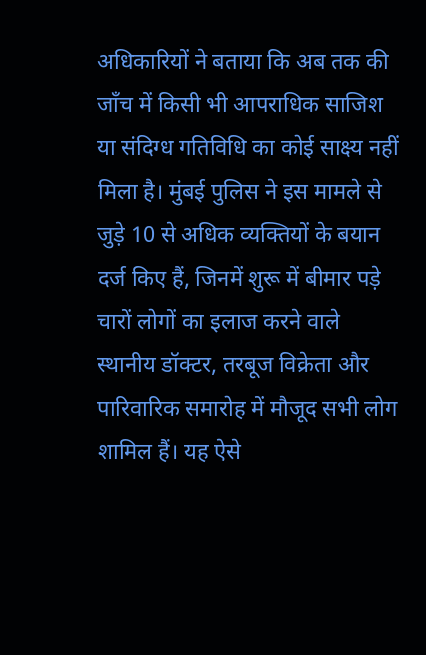अधिकारियों ने बताया कि अब तक की जाँच में किसी भी आपराधिक साजिश या संदिग्ध गतिविधि का कोई साक्ष्य नहीं मिला है। मुंबई पुलिस ने इस मामले से जुड़े 10 से अधिक व्यक्तियों के बयान दर्ज किए हैं, जिनमें शुरू में बीमार पड़े चारों लोगों का इलाज करने वाले स्थानीय डॉक्टर, तरबूज विक्रेता और पारिवारिक समारोह में मौजूद सभी लोग शामिल हैं। यह ऐसे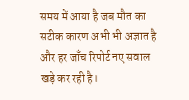समय में आया है जब मौत का सटीक कारण अभी भी अज्ञात है और हर जाँच रिपोर्ट नए सवाल खड़े कर रही है।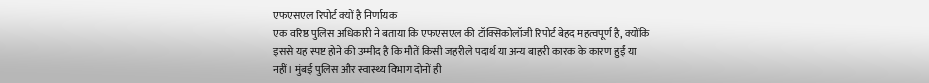एफएसएल रिपोर्ट क्यों है निर्णायक
एक वरिष्ठ पुलिस अधिकारी ने बताया कि एफएसएल की टॉक्सिकोलॉजी रिपोर्ट बेहद महत्वपूर्ण है, क्योंकि इससे यह स्पष्ट होने की उम्मीद है कि मौतें किसी जहरीले पदार्थ या अन्य बाहरी कारक के कारण हुईं या नहीं। मुंबई पुलिस और स्वास्थ्य विभाग दोनों ही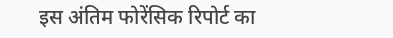इस अंतिम फोरेंसिक रिपोर्ट का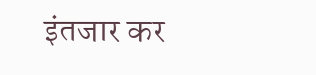इंतजार कर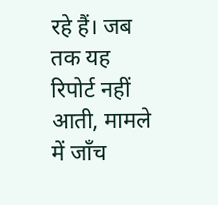रहे हैं। जब तक यह रिपोर्ट नहीं आती, मामले में जाँच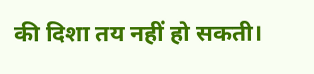की दिशा तय नहीं हो सकती।